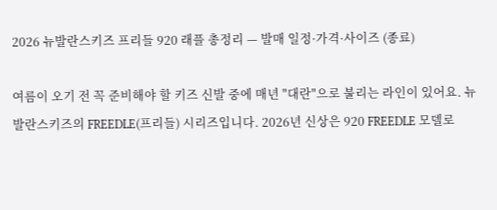2026 뉴발란스키즈 프리들 920 래플 총정리 — 발매 일정·가격·사이즈 (종료)

여름이 오기 전 꼭 준비해야 할 키즈 신발 중에 매년 "대란"으로 불리는 라인이 있어요. 뉴발란스키즈의 FREEDLE(프리들) 시리즈입니다. 2026년 신상은 920 FREEDLE 모델로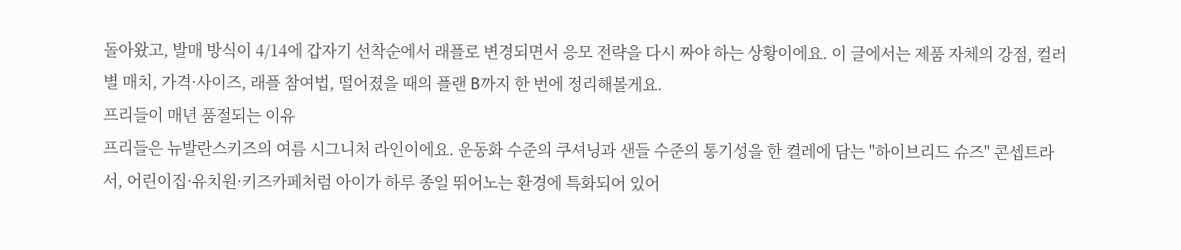돌아왔고, 발매 방식이 4/14에 갑자기 선착순에서 래플로 변경되면서 응모 전략을 다시 짜야 하는 상황이에요. 이 글에서는 제품 자체의 강점, 컬러별 매치, 가격·사이즈, 래플 참여법, 떨어졌을 때의 플랜 B까지 한 번에 정리해볼게요.
프리들이 매년 품절되는 이유
프리들은 뉴발란스키즈의 여름 시그니처 라인이에요. 운동화 수준의 쿠셔닝과 샌들 수준의 통기성을 한 켤레에 담는 "하이브리드 슈즈" 콘셉트라서, 어린이집·유치원·키즈카페처럼 아이가 하루 종일 뛰어노는 환경에 특화되어 있어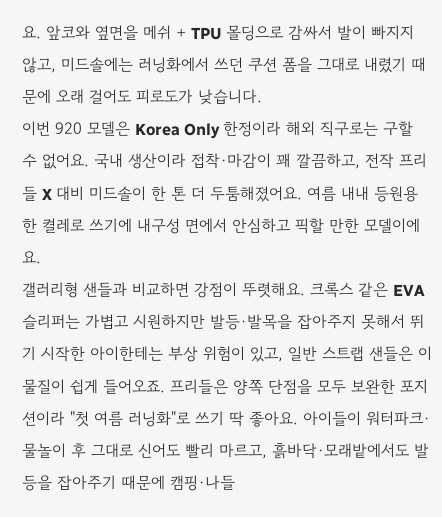요. 앞코와 옆면을 메쉬 + TPU 몰딩으로 감싸서 발이 빠지지 않고, 미드솔에는 러닝화에서 쓰던 쿠션 폼을 그대로 내렸기 때문에 오래 걸어도 피로도가 낮습니다.
이번 920 모델은 Korea Only 한정이라 해외 직구로는 구할 수 없어요. 국내 생산이라 접착·마감이 꽤 깔끔하고, 전작 프리들 X 대비 미드솔이 한 톤 더 두툼해졌어요. 여름 내내 등원용 한 켤레로 쓰기에 내구성 면에서 안심하고 픽할 만한 모델이에요.
갤러리형 샌들과 비교하면 강점이 뚜렷해요. 크록스 같은 EVA 슬리퍼는 가볍고 시원하지만 발등·발목을 잡아주지 못해서 뛰기 시작한 아이한테는 부상 위험이 있고, 일반 스트랩 샌들은 이물질이 쉽게 들어오죠. 프리들은 양쪽 단점을 모두 보완한 포지션이라 "첫 여름 러닝화"로 쓰기 딱 좋아요. 아이들이 워터파크·물놀이 후 그대로 신어도 빨리 마르고, 흙바닥·모래밭에서도 발등을 잡아주기 때문에 캠핑·나들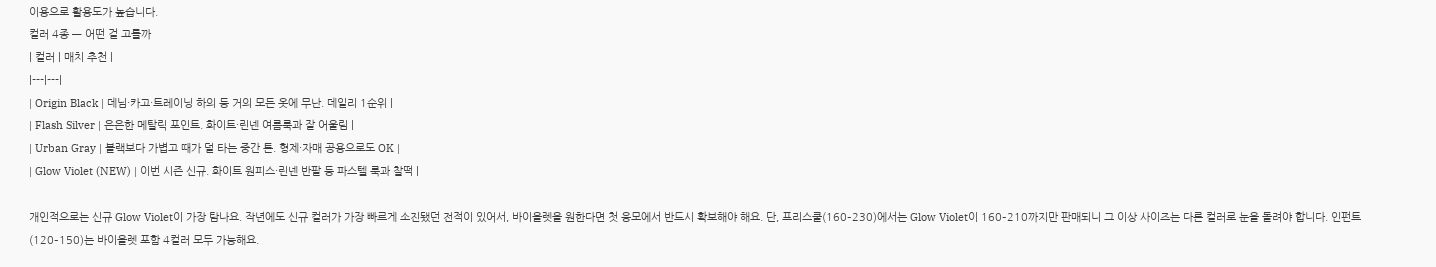이용으로 활용도가 높습니다.
컬러 4종 — 어떤 걸 고를까
| 컬러 | 매치 추천 |
|---|---|
| Origin Black | 데님·카고·트레이닝 하의 등 거의 모든 옷에 무난. 데일리 1순위 |
| Flash Silver | 은은한 메탈릭 포인트. 화이트·린넨 여름룩과 잘 어울림 |
| Urban Gray | 블랙보다 가볍고 때가 덜 타는 중간 톤. 형제·자매 공용으로도 OK |
| Glow Violet (NEW) | 이번 시즌 신규. 화이트 원피스·린넨 반팔 등 파스텔 룩과 찰떡 |

개인적으로는 신규 Glow Violet이 가장 탐나요. 작년에도 신규 컬러가 가장 빠르게 소진됐던 전적이 있어서, 바이올렛을 원한다면 첫 응모에서 반드시 확보해야 해요. 단, 프리스쿨(160–230)에서는 Glow Violet이 160–210까지만 판매되니 그 이상 사이즈는 다른 컬러로 눈을 돌려야 합니다. 인펀트(120–150)는 바이올렛 포함 4컬러 모두 가능해요.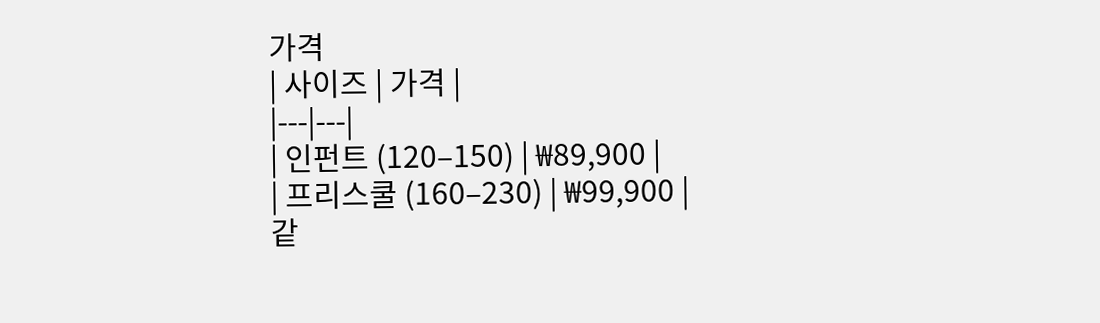가격
| 사이즈 | 가격 |
|---|---|
| 인펀트 (120–150) | ₩89,900 |
| 프리스쿨 (160–230) | ₩99,900 |
같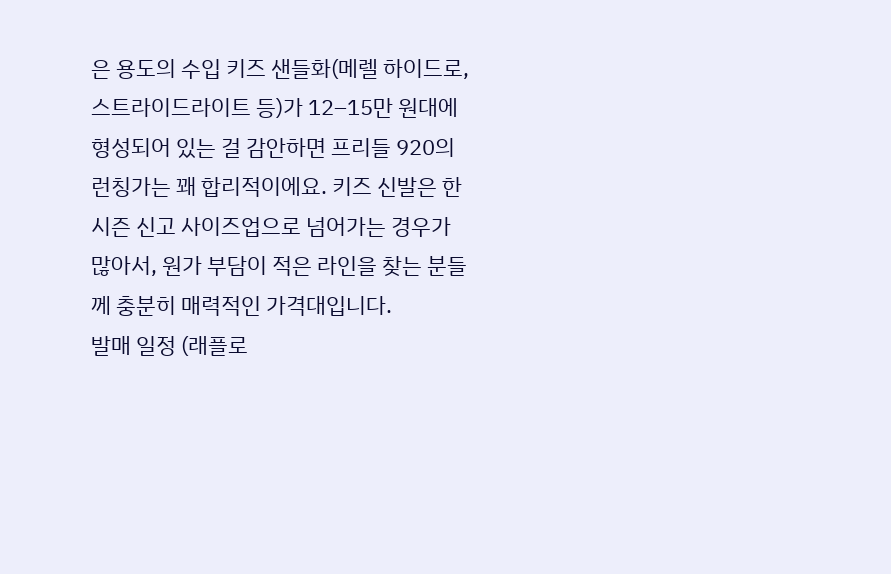은 용도의 수입 키즈 샌들화(메렐 하이드로, 스트라이드라이트 등)가 12–15만 원대에 형성되어 있는 걸 감안하면 프리들 920의 런칭가는 꽤 합리적이에요. 키즈 신발은 한 시즌 신고 사이즈업으로 넘어가는 경우가 많아서, 원가 부담이 적은 라인을 찾는 분들께 충분히 매력적인 가격대입니다.
발매 일정 (래플로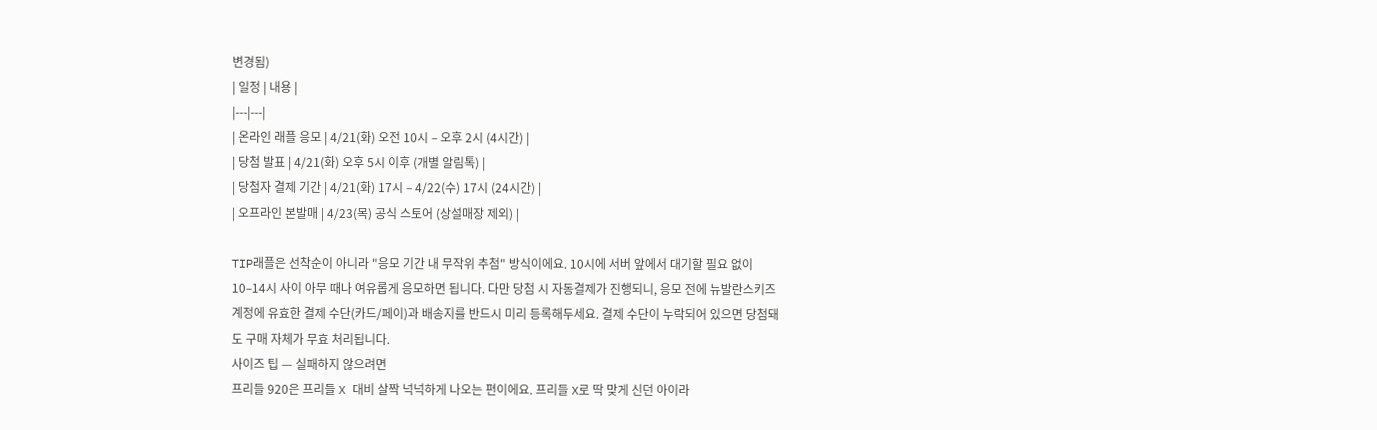변경됨)
| 일정 | 내용 |
|---|---|
| 온라인 래플 응모 | 4/21(화) 오전 10시 – 오후 2시 (4시간) |
| 당첨 발표 | 4/21(화) 오후 5시 이후 (개별 알림톡) |
| 당첨자 결제 기간 | 4/21(화) 17시 – 4/22(수) 17시 (24시간) |
| 오프라인 본발매 | 4/23(목) 공식 스토어 (상설매장 제외) |

TIP래플은 선착순이 아니라 "응모 기간 내 무작위 추첨" 방식이에요. 10시에 서버 앞에서 대기할 필요 없이 10–14시 사이 아무 때나 여유롭게 응모하면 됩니다. 다만 당첨 시 자동결제가 진행되니, 응모 전에 뉴발란스키즈 계정에 유효한 결제 수단(카드/페이)과 배송지를 반드시 미리 등록해두세요. 결제 수단이 누락되어 있으면 당첨돼도 구매 자체가 무효 처리됩니다.
사이즈 팁 — 실패하지 않으려면
프리들 920은 프리들 X 대비 살짝 넉넉하게 나오는 편이에요. 프리들 X로 딱 맞게 신던 아이라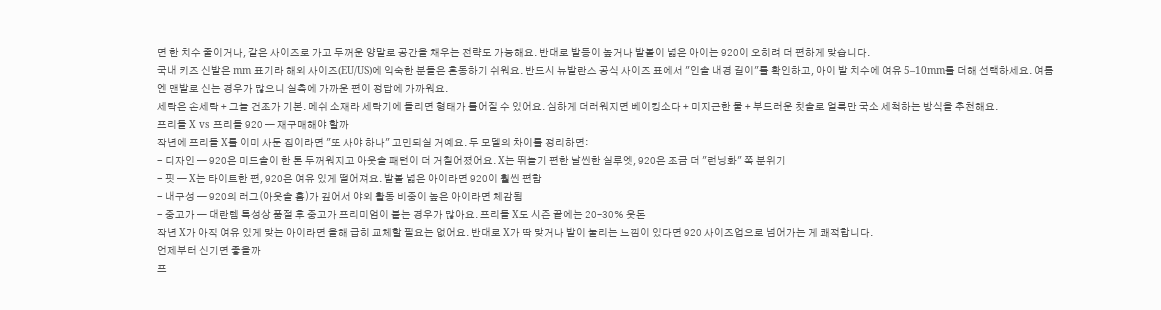면 한 치수 줄이거나, 같은 사이즈로 가고 두꺼운 양말로 공간을 채우는 전략도 가능해요. 반대로 발등이 높거나 발볼이 넓은 아이는 920이 오히려 더 편하게 맞습니다.
국내 키즈 신발은 mm 표기라 해외 사이즈(EU/US)에 익숙한 분들은 혼동하기 쉬워요. 반드시 뉴발란스 공식 사이즈 표에서 "인솔 내경 길이"를 확인하고, 아이 발 치수에 여유 5–10mm를 더해 선택하세요. 여름엔 맨발로 신는 경우가 많으니 실측에 가까운 편이 정답에 가까워요.
세탁은 손세탁 + 그늘 건조가 기본. 메쉬 소재라 세탁기에 돌리면 형태가 틀어질 수 있어요. 심하게 더러워지면 베이킹소다 + 미지근한 물 + 부드러운 칫솔로 얼룩만 국소 세척하는 방식을 추천해요.
프리들 X vs 프리들 920 — 재구매해야 할까
작년에 프리들 X를 이미 사둔 집이라면 "또 사야 하나" 고민되실 거예요. 두 모델의 차이를 정리하면:
- 디자인 — 920은 미드솔이 한 톤 두꺼워지고 아웃솔 패턴이 더 거칠어졌어요. X는 뛰놀기 편한 날씬한 실루엣, 920은 조금 더 "런닝화" 쪽 분위기
- 핏 — X는 타이트한 편, 920은 여유 있게 떨어져요. 발볼 넓은 아이라면 920이 훨씬 편함
- 내구성 — 920의 러그(아웃솔 홈)가 깊어서 야외 활동 비중이 높은 아이라면 체감됨
- 중고가 — 대란템 특성상 품절 후 중고가 프리미엄이 붙는 경우가 많아요. 프리들 X도 시즌 끝에는 20–30% 웃돈
작년 X가 아직 여유 있게 맞는 아이라면 올해 급히 교체할 필요는 없어요. 반대로 X가 딱 맞거나 발이 눌리는 느낌이 있다면 920 사이즈업으로 넘어가는 게 쾌적합니다.
언제부터 신기면 좋을까
프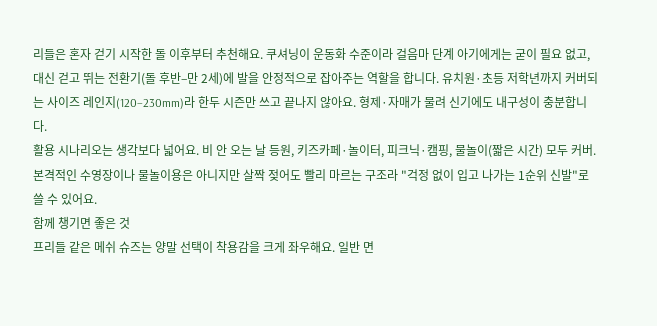리들은 혼자 걷기 시작한 돌 이후부터 추천해요. 쿠셔닝이 운동화 수준이라 걸음마 단계 아기에게는 굳이 필요 없고, 대신 걷고 뛰는 전환기(돌 후반–만 2세)에 발을 안정적으로 잡아주는 역할을 합니다. 유치원·초등 저학년까지 커버되는 사이즈 레인지(120–230mm)라 한두 시즌만 쓰고 끝나지 않아요. 형제·자매가 물려 신기에도 내구성이 충분합니다.
활용 시나리오는 생각보다 넓어요. 비 안 오는 날 등원, 키즈카페·놀이터, 피크닉·캠핑, 물놀이(짧은 시간) 모두 커버. 본격적인 수영장이나 물놀이용은 아니지만 살짝 젖어도 빨리 마르는 구조라 "걱정 없이 입고 나가는 1순위 신발"로 쓸 수 있어요.
함께 챙기면 좋은 것
프리들 같은 메쉬 슈즈는 양말 선택이 착용감을 크게 좌우해요. 일반 면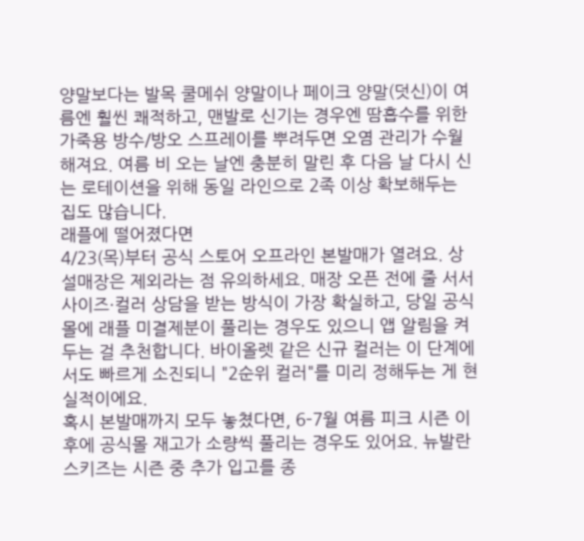양말보다는 발목 쿨메쉬 양말이나 페이크 양말(덧신)이 여름엔 훨씬 쾌적하고, 맨발로 신기는 경우엔 땀흡수를 위한 가죽용 방수/방오 스프레이를 뿌려두면 오염 관리가 수월해져요. 여름 비 오는 날엔 충분히 말린 후 다음 날 다시 신는 로테이션을 위해 동일 라인으로 2족 이상 확보해두는 집도 많습니다.
래플에 떨어졌다면
4/23(목)부터 공식 스토어 오프라인 본발매가 열려요. 상설매장은 제외라는 점 유의하세요. 매장 오픈 전에 줄 서서 사이즈·컬러 상담을 받는 방식이 가장 확실하고, 당일 공식몰에 래플 미결제분이 풀리는 경우도 있으니 앱 알림을 켜두는 걸 추천합니다. 바이올렛 같은 신규 컬러는 이 단계에서도 빠르게 소진되니 "2순위 컬러"를 미리 정해두는 게 현실적이에요.
혹시 본발매까지 모두 놓쳤다면, 6–7월 여름 피크 시즌 이후에 공식몰 재고가 소량씩 풀리는 경우도 있어요. 뉴발란스키즈는 시즌 중 추가 입고를 종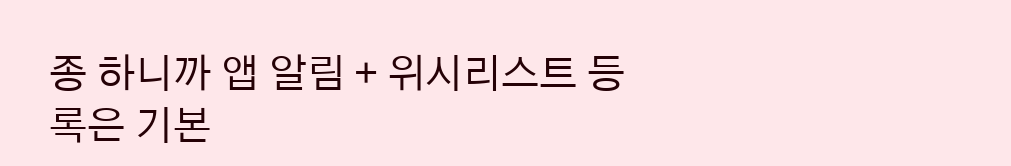종 하니까 앱 알림 + 위시리스트 등록은 기본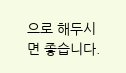으로 해두시면 좋습니다.